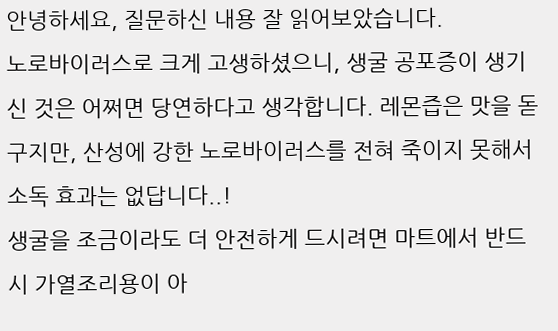안녕하세요, 질문하신 내용 잘 읽어보았습니다.
노로바이러스로 크게 고생하셨으니, 생굴 공포증이 생기신 것은 어쩌면 당연하다고 생각합니다. 레몬즙은 맛을 돋구지만, 산성에 강한 노로바이러스를 전혀 죽이지 못해서 소독 효과는 없답니다..!
생굴을 조금이라도 더 안전하게 드시려면 마트에서 반드시 가열조리용이 아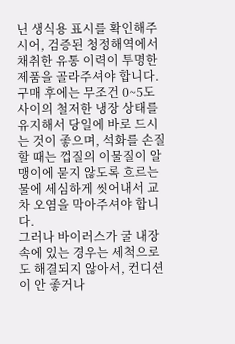닌 생식용 표시를 확인해주시어, 검증된 청정해역에서 채취한 유통 이력이 투명한 제품을 골라주셔야 합니다. 구매 후에는 무조건 0~5도 사이의 철저한 냉장 상태를 유지해서 당일에 바로 드시는 것이 좋으며, 석화를 손질할 때는 껍질의 이물질이 알맹이에 묻지 않도록 흐르는 물에 세심하게 씻어내서 교차 오염을 막아주셔야 합니다.
그러나 바이러스가 굴 내장 속에 있는 경우는 세척으로도 해결되지 않아서, 컨디션이 안 좋거나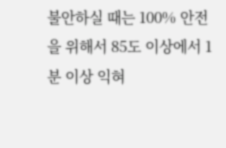불안하실 때는 100% 안전을 위해서 85도 이상에서 1분 이상 익혀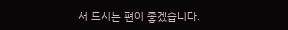서 드시는 편이 좋겠습니다.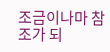조금이나마 참조가 되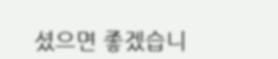셨으면 좋겠습니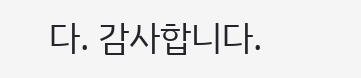다. 감사합니다.